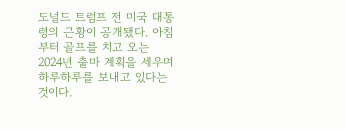도널드 트럼프 전 미국 대통령의 근황이 공개됐다. 아침부터 골프를 치고 오는 2024년 출마 계획을 세우며 하루하루를 보내고 있다는 것이다.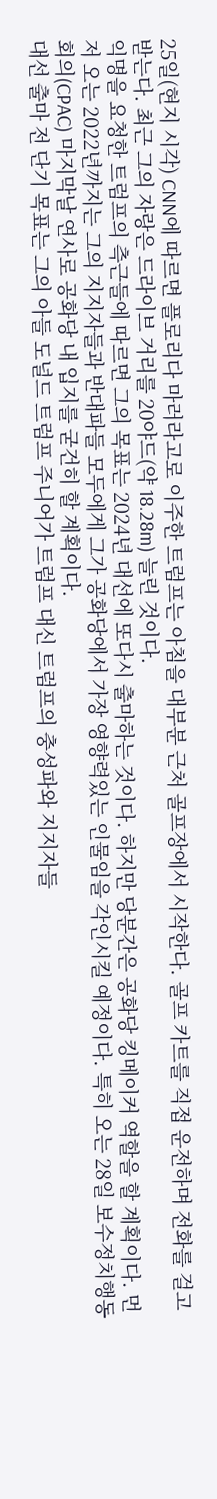25일(현지 시각) CNN에 따르면 플로리다 마러라고로 이주한 트럼프는 아침을 대부분 근처 골프장에서 시작한다. 골프 카트를 직접 운전하며 전화를 걸고 받는다. 최근 그의 자랑은 드라이브 거리를 20야드(약 18.28m) 늘린 것이다.
익명을 요청한 트럼프의 측근들에 따르면 그의 목표는 2024년 대선에 또다시 출마하는 것이다. 하지만 당분간은 공화당 킹메이커 역할을 할 계획이다. 먼저 오는 2022년까지는 그의 지지자들과 반대파들 모두에게 그가 공화당에서 가장 영향력있는 인물임을 각인시킬 예정이다. 특히 오는 28일 보수정치행동회의(CPAC) 마지막날 연사로 공화당 내 입지를 굳건히 할 계획이다.
대선 출마 전 단기 목표는 그의 아들 도널드 트럼프 주니어가 트럼프 대신 트럼프의 충성파와 지지자들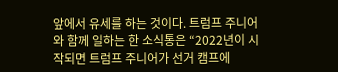앞에서 유세를 하는 것이다. 트럼프 주니어와 함께 일하는 한 소식통은 “2022년이 시작되면 트럼프 주니어가 선거 캠프에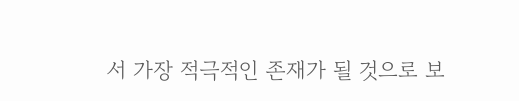서 가장 적극적인 존재가 될 것으로 보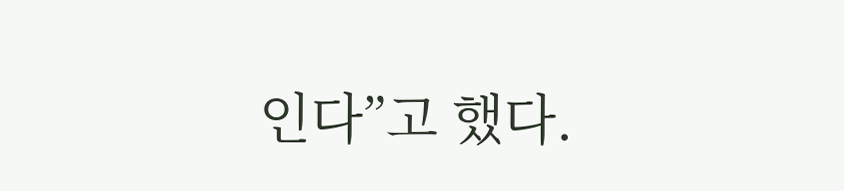인다”고 했다.